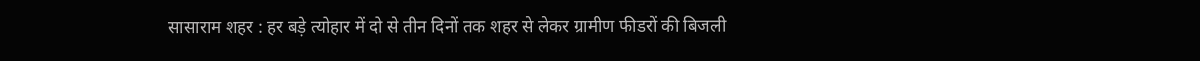सासाराम शहर : हर बड़े त्योहार में दो से तीन दिनों तक शहर से लेकर ग्रामीण फीडरों की बिजली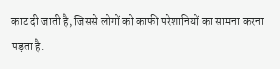काट दी जाती है, जिससे लोगों को काफी परेशानियों का सामना करना पड़ता है.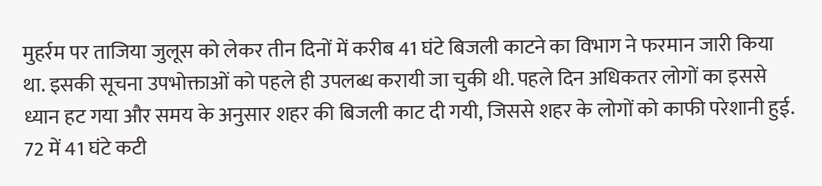मुहर्रम पर ताजिया जुलूस को लेकर तीन दिनों में करीब 41 घंटे बिजली काटने का विभाग ने फरमान जारी किया था. इसकी सूचना उपभोक्ताओं को पहले ही उपलब्ध करायी जा चुकी थी. पहले दिन अधिकतर लोगों का इससे ध्यान हट गया और समय के अनुसार शहर की बिजली काट दी गयी, जिससे शहर के लोगों को काफी परेशानी हुई.
72 में 41 घंटे कटी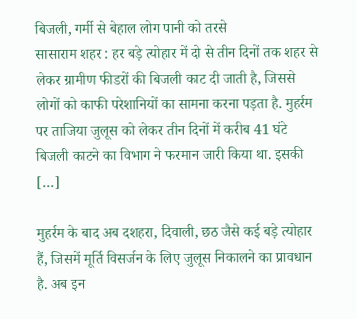बिजली, गर्मी से बेहाल लोग पानी को तरसे
सासाराम शहर : हर बड़े त्योहार में दो से तीन दिनों तक शहर से लेकर ग्रामीण फीडरों की बिजली काट दी जाती है, जिससे लोगों को काफी परेशानियों का सामना करना पड़ता है. मुहर्रम पर ताजिया जुलूस को लेकर तीन दिनों में करीब 41 घंटे बिजली काटने का विभाग ने फरमान जारी किया था. इसकी […]

मुहर्रम के बाद अब दशहरा, दिवाली, छठ जैसे कई बड़े त्योहार हैं, जिसमें मूर्ति विसर्जन के लिए जुलूस निकालने का प्रावधान है. अब इन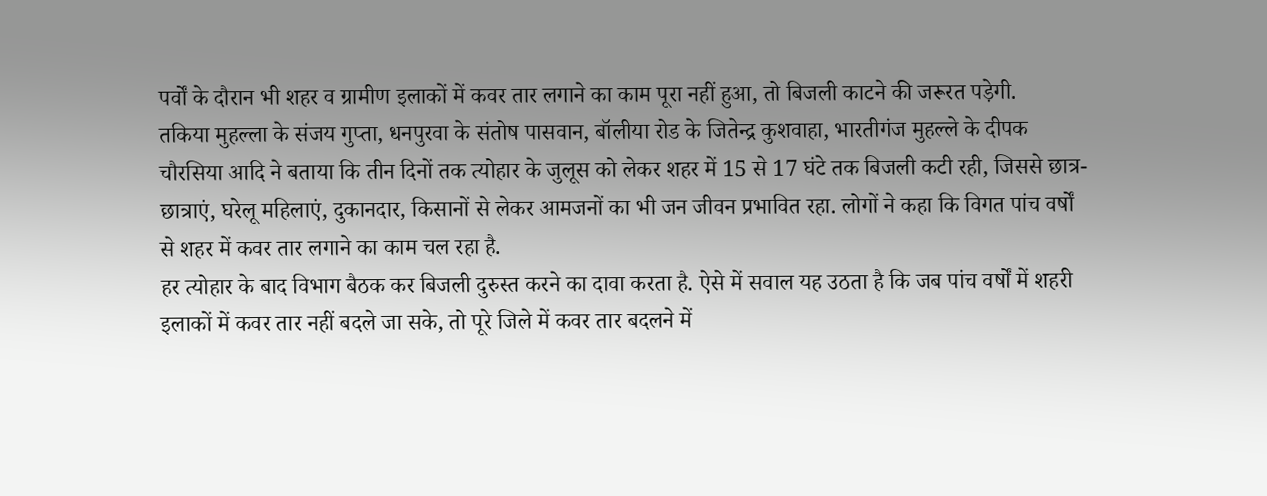पर्वों के दौरान भी शहर व ग्रामीण इलाकों में कवर तार लगाने का काम पूरा नहीं हुआ, तो बिजली काटने की जरूरत पड़ेगी.
तकिया मुहल्ला के संजय गुप्ता, धनपुरवा के संतोष पासवान, बॉलीया रोड के जितेन्द्र कुशवाहा, भारतीगंज मुहल्ले के दीपक चौरसिया आदि ने बताया कि तीन दिनों तक त्योहार के जुलूस को लेकर शहर में 15 से 17 घंटे तक बिजली कटी रही, जिससे छात्र-छात्राएं, घरेलू महिलाएं, दुकानदार, किसानों से लेकर आमजनों का भी जन जीवन प्रभावित रहा. लोगों ने कहा कि विगत पांच वर्षों से शहर में कवर तार लगाने का काम चल रहा है.
हर त्योहार के बाद विभाग बैठक कर बिजली दुरुस्त करने का दावा करता है. ऐसे में सवाल यह उठता है कि जब पांच वर्षों में शहरी इलाकों में कवर तार नहीं बदले जा सके, तो पूरे जिले में कवर तार बदलने में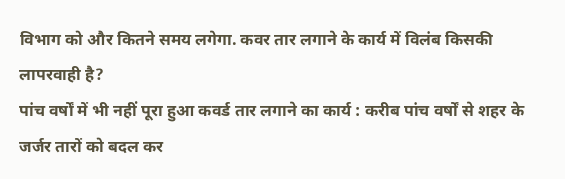विभाग को और कितने समय लगेगा. कवर तार लगाने के कार्य में विलंब किसकी लापरवाही है?
पांच वर्षों में भी नहीं पूरा हुआ कवर्ड तार लगाने का कार्य : करीब पांच वर्षों से शहर के जर्जर तारों को बदल कर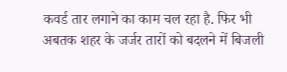कवर्ड तार लगाने का काम चल रहा है. फिर भी अबतक शहर के जर्जर तारों को बदलने में बिजली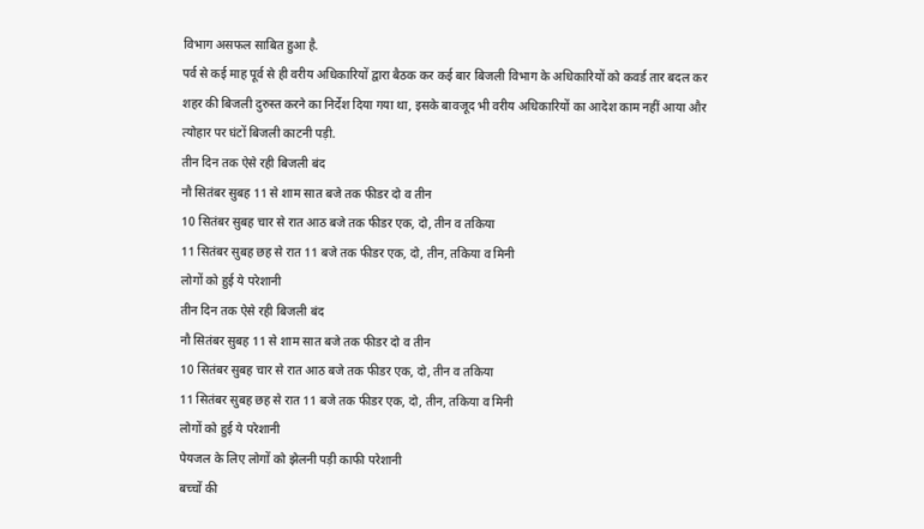विभाग असफल साबित हुआ है.
पर्व से कई माह पूर्व से ही वरीय अधिकारियों द्वारा बैठक कर कई बार बिजली विभाग के अधिकारियों को कवर्ड तार बदल कर शहर की बिजली दुरुस्त करने का निर्देश दिया गया था, इसके बावजूद भी वरीय अधिकारियों का आदेश काम नहीं आया और त्योहार पर घंटों बिजली काटनी पड़ी.
तीन दिन तक ऐसे रही बिजली बंद
नौ सितंबर सुबह 11 से शाम सात बजे तक फीडर दो व तीन
10 सितंबर सुबह चार से रात आठ बजे तक फीडर एक, दो, तीन व तकिया
11 सितंबर सुबह छह से रात 11 बजे तक फीडर एक, दो, तीन, तकिया व मिनी
लोगों को हुई ये परेशानी
तीन दिन तक ऐसे रही बिजली बंद
नौ सितंबर सुबह 11 से शाम सात बजे तक फीडर दो व तीन
10 सितंबर सुबह चार से रात आठ बजे तक फीडर एक, दो, तीन व तकिया
11 सितंबर सुबह छह से रात 11 बजे तक फीडर एक, दो, तीन, तकिया व मिनी
लोगों को हुई ये परेशानी
पेयजल के लिए लोगों को झेलनी पड़ी काफी परेशानी
बच्चों की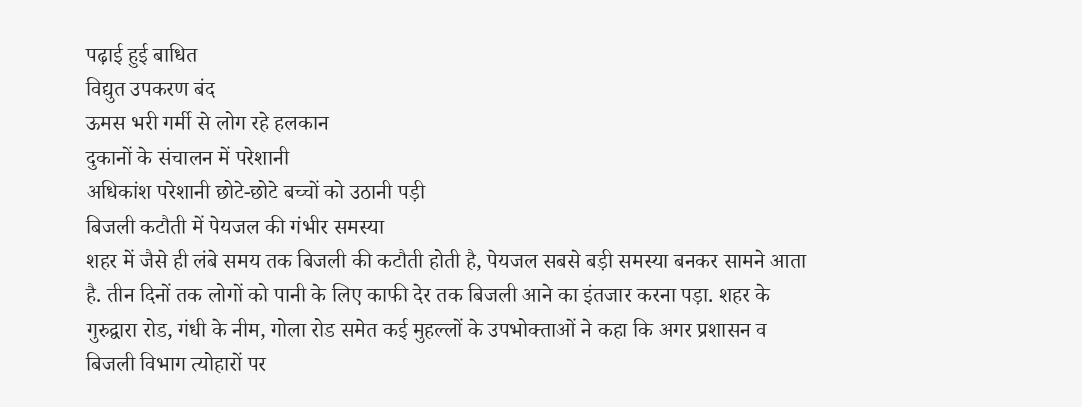पढ़ाई हुई बाधित
विद्युत उपकरण बंद
ऊमस भरी गर्मी से लोग रहे हलकान
दुकानों के संचालन में परेशानी
अधिकांश परेशानी छोटे-छोटे बच्चों को उठानी पड़ी
बिजली कटौती में पेयजल की गंभीर समस्या
शहर में जैसे ही लंबे समय तक बिजली की कटौती होती है, पेयजल सबसे बड़ी समस्या बनकर सामने आता है. तीन दिनों तक लोगों को पानी के लिए काफी देर तक बिजली आने का इंतजार करना पड़ा. शहर के गुरुद्वारा रोड, गंधी के नीम, गोला रोड समेत कई मुहल्लों के उपभोक्ताओं ने कहा कि अगर प्रशासन व बिजली विभाग त्योहारों पर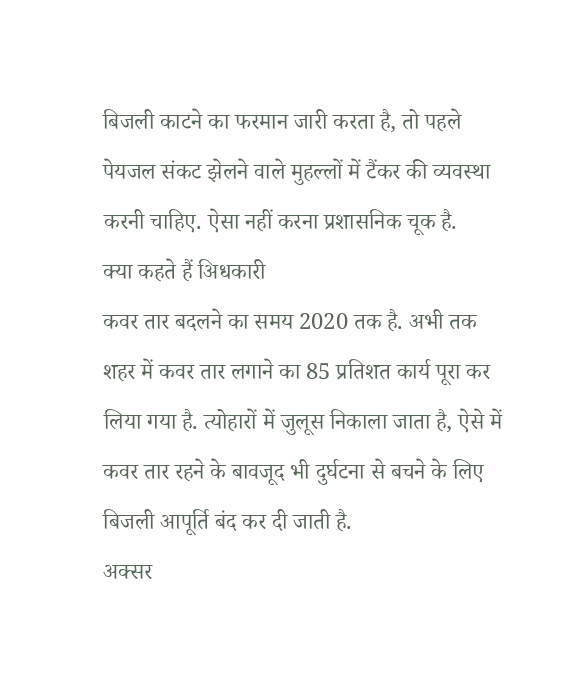बिजली काटने का फरमान जारी करता है, तो पहले पेयजल संकट झेलने वाले मुहल्लों में टैंकर की व्यवस्था करनी चाहिए. ऐसा नहीं करना प्रशासनिक चूक है.
क्या कहते हैं अिधकारी
कवर तार बदलने का समय 2020 तक है. अभी तक शहर में कवर तार लगाने का 85 प्रतिशत कार्य पूरा कर लिया गया है. त्योहारों में जुलूस निकाला जाता है, ऐसे में कवर तार रहने के बावजूद भी दुर्घटना से बचने के लिए बिजली आपूर्ति बंद कर दी जाती है.
अक्सर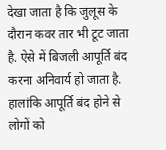देखा जाता है कि जुलूस के दौरान कवर तार भी टूट जाता है. ऐसे में बिजली आपूर्ति बंद करना अनिवार्य हो जाता है. हालांकि आपूर्ति बंद होने से लोगों को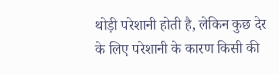थोड़ी परेशानी होती है, लेकिन कुछ देर के लिए परेशानी के कारण किसी की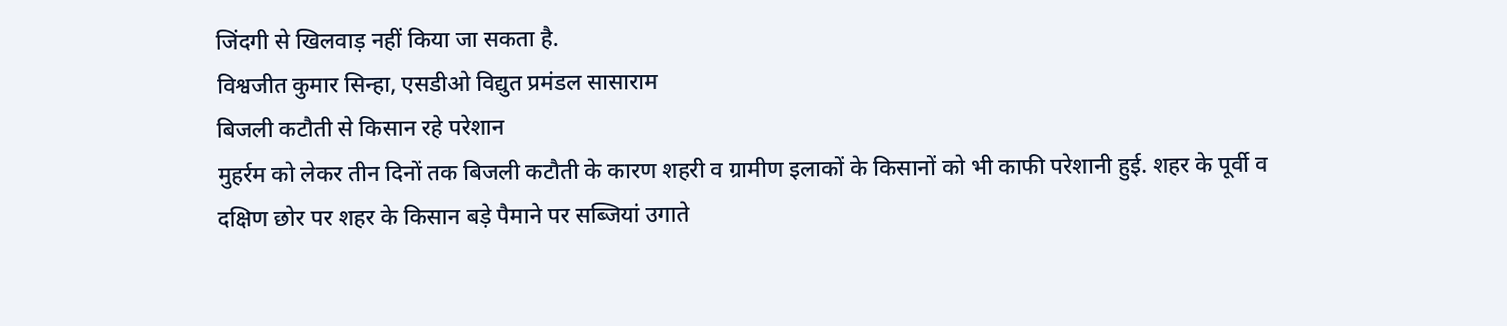जिंदगी से खिलवाड़ नहीं किया जा सकता है.
विश्वजीत कुमार सिन्हा, एसडीओ विद्युत प्रमंडल सासाराम
बिजली कटौती से किसान रहे परेशान
मुहर्रम को लेकर तीन दिनों तक बिजली कटौती के कारण शहरी व ग्रामीण इलाकों के किसानों को भी काफी परेशानी हुई. शहर के पूर्वी व दक्षिण छोर पर शहर के किसान बड़े पैमाने पर सब्जियां उगाते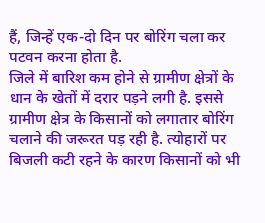हैं, जिन्हें एक-दो दिन पर बोरिंग चला कर पटवन करना होता है.
जिले में बारिश कम होने से ग्रामीण क्षेत्रों के धान के खेतों में दरार पड़ने लगी है. इससे ग्रामीण क्षेत्र के किसानों को लगातार बोरिंग चलाने की जरूरत पड़ रही है. त्योहारों पर बिजली कटी रहने के कारण किसानों को भी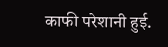काफी परेशानी हुई.